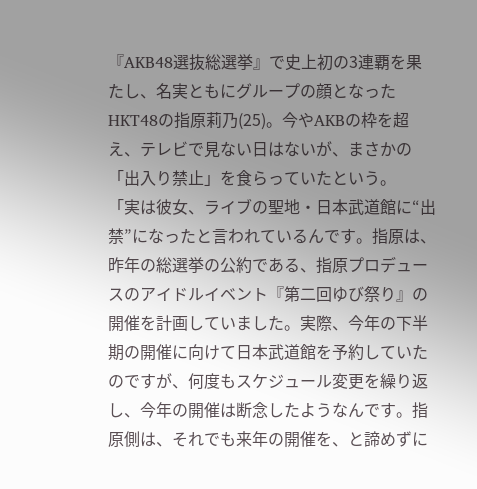『AKB48選抜総選挙』で史上初の3連覇を果たし、名実ともにグループの顔となったHKT48の指原莉乃(25)。今やAKBの枠を超え、テレビで見ない日はないが、まさかの「出入り禁止」を食らっていたという。
「実は彼女、ライブの聖地・日本武道館に“出禁”になったと言われているんです。指原は、昨年の総選挙の公約である、指原プロデュースのアイドルイベント『第二回ゆび祭り』の開催を計画していました。実際、今年の下半期の開催に向けて日本武道館を予約していたのですが、何度もスケジュール変更を繰り返し、今年の開催は断念したようなんです。指原側は、それでも来年の開催を、と諦めずに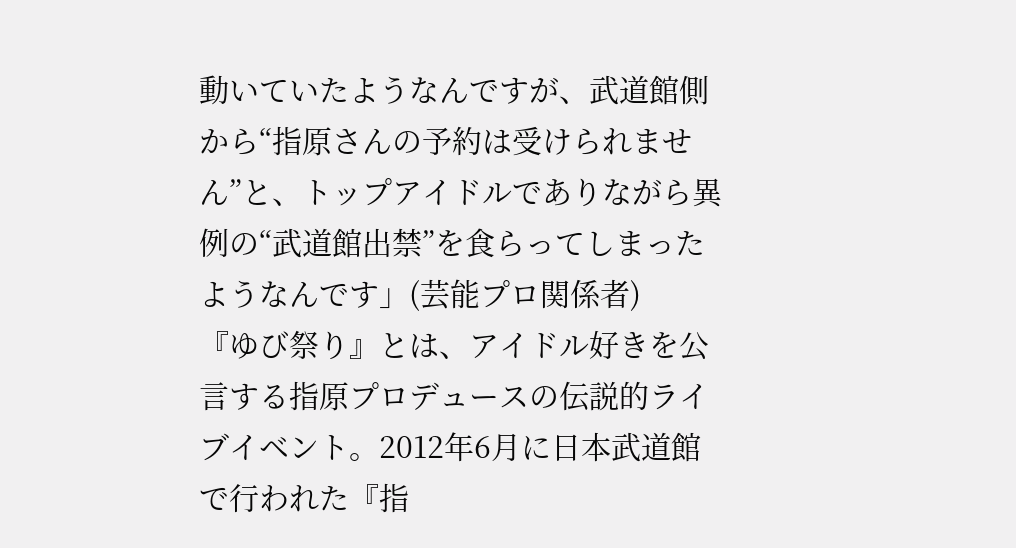動いていたようなんですが、武道館側から“指原さんの予約は受けられません”と、トップアイドルでありながら異例の“武道館出禁”を食らってしまったようなんです」(芸能プロ関係者)
『ゆび祭り』とは、アイドル好きを公言する指原プロデュースの伝説的ライブイベント。2012年6月に日本武道館で行われた『指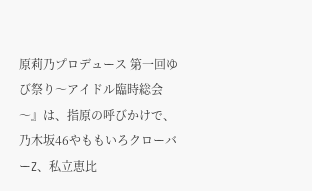原莉乃プロデュース 第一回ゆび祭り〜アイドル臨時総会〜』は、指原の呼びかけで、乃木坂46やももいろクローバーZ、私立恵比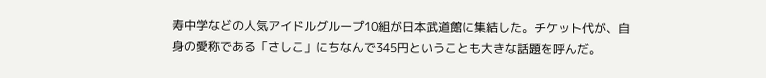寿中学などの人気アイドルグループ10組が日本武道館に集結した。チケット代が、自身の愛称である「さしこ」にちなんで345円ということも大きな話題を呼んだ。